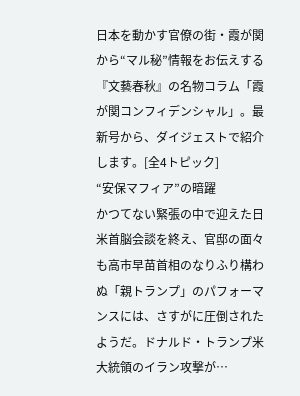日本を動かす官僚の街・霞が関から“マル秘”情報をお伝えする『文藝春秋』の名物コラム「霞が関コンフィデンシャル」。最新号から、ダイジェストで紹介します。[全4トピック]
“安保マフィア”の暗躍
かつてない緊張の中で迎えた日米首脳会談を終え、官邸の面々も高市早苗首相のなりふり構わぬ「親トランプ」のパフォーマンスには、さすがに圧倒されたようだ。ドナルド・トランプ米大統領のイラン攻撃が…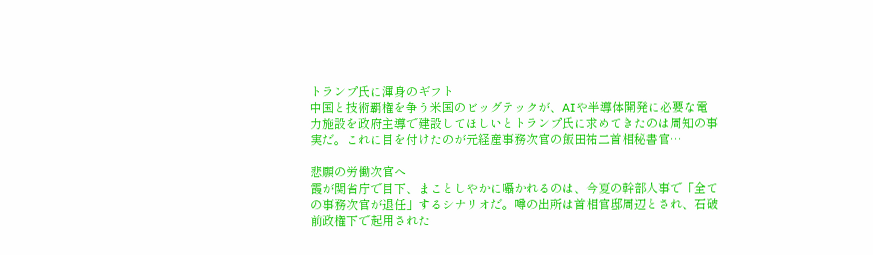トランプ氏に渾身のギフト
中国と技術覇権を争う米国のビッグテックが、AIや半導体開発に必要な電力施設を政府主導で建設してほしいとトランプ氏に求めてきたのは周知の事実だ。これに目を付けたのが元経産事務次官の飯田祐二首相秘書官…

悲願の労働次官へ
霞が関省庁で目下、まことしやかに囁かれるのは、今夏の幹部人事で「全ての事務次官が退任」するシナリオだ。噂の出所は首相官邸周辺とされ、石破前政権下で起用された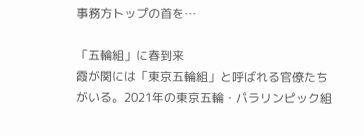事務方トップの首を…

「五輪組」に春到来
霞が関には「東京五輪組」と呼ばれる官僚たちがいる。2021年の東京五輪・パラリンピック組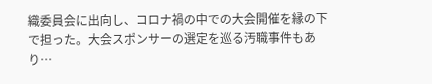織委員会に出向し、コロナ禍の中での大会開催を縁の下で担った。大会スポンサーの選定を巡る汚職事件もあり…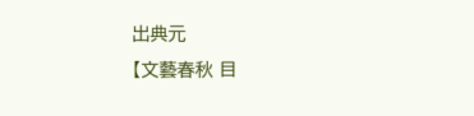出典元
【文藝春秋 目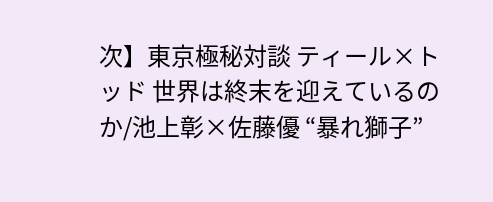次】東京極秘対談 ティール×トッド 世界は終末を迎えているのか/池上彰×佐藤優 “暴れ獅子”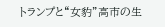トランプと“女豹”高市の生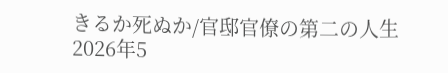きるか死ぬか/官邸官僚の第二の人生
2026年5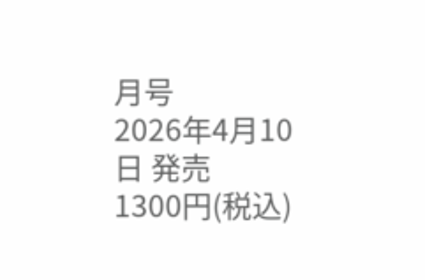月号
2026年4月10日 発売
1300円(税込)